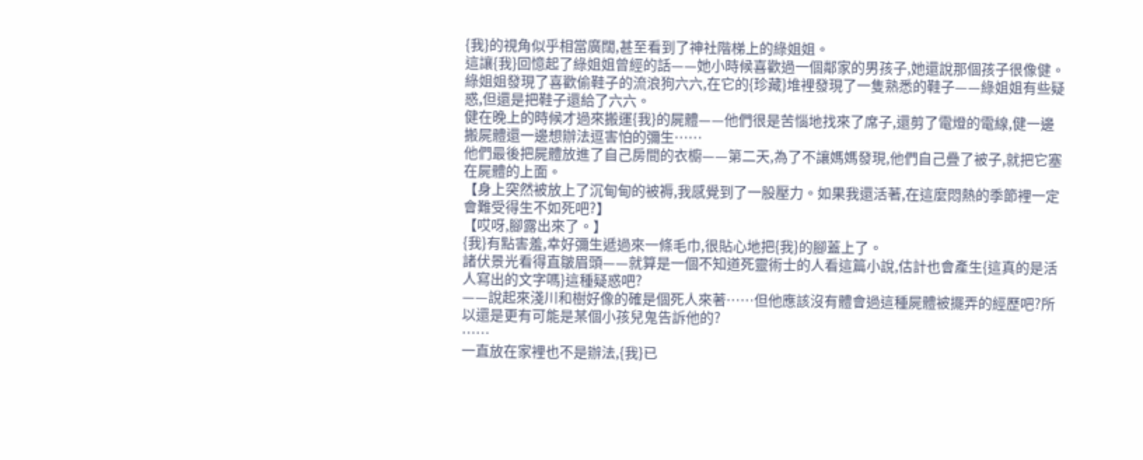{我}的視角似乎相當廣闊,甚至看到了神社階梯上的綠姐姐。
這讓{我}回憶起了綠姐姐曾經的話——她小時候喜歡過一個鄰家的男孩子,她還說那個孩子很像健。
綠姐姐發現了喜歡偷鞋子的流浪狗六六,在它的{珍藏}堆裡發現了一隻熟悉的鞋子——綠姐姐有些疑惑,但還是把鞋子還給了六六。
健在晚上的時候才過來搬運{我}的屍體——他們很是苦惱地找來了席子,還剪了電燈的電線,健一邊搬屍體還一邊想辦法逗害怕的彌生……
他們最後把屍體放進了自己房間的衣櫥——第二天,為了不讓媽媽發現,他們自己疊了被子,就把它塞在屍體的上面。
【身上突然被放上了沉甸甸的被褥,我感覺到了一股壓力。如果我還活著,在這麼悶熱的季節裡一定會難受得生不如死吧?】
【哎呀,腳露出來了。】
{我}有點害羞,幸好彌生遞過來一條毛巾,很貼心地把{我}的腳蓋上了。
諸伏景光看得直皺眉頭——就算是一個不知道死靈術士的人看這篇小說,估計也會產生{這真的是活人寫出的文字嗎}這種疑惑吧?
——說起來淺川和樹好像的確是個死人來著……但他應該沒有體會過這種屍體被擺弄的經歷吧?所以還是更有可能是某個小孩兒鬼告訴他的?
……
一直放在家裡也不是辦法,{我}已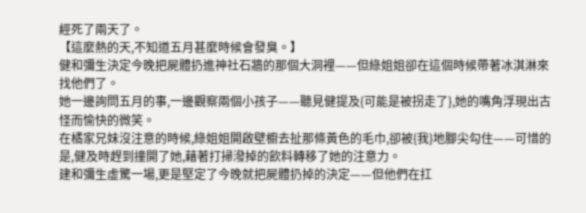經死了兩天了。
【這麼熱的天,不知道五月甚麼時候會發臭。】
健和彌生決定今晚把屍體扔進神社石牆的那個大洞裡——但綠姐姐卻在這個時候帶著冰淇淋來找他們了。
她一邊詢問五月的事,一邊觀察兩個小孩子——聽見健提及{可能是被拐走了},她的嘴角浮現出古怪而愉快的微笑。
在橘家兄妹沒注意的時候,綠姐姐開啟壁櫥去扯那條黃色的毛巾,卻被{我}地腳尖勾住——可惜的是,健及時趕到撞開了她,藉著打掃潑掉的飲料轉移了她的注意力。
建和彌生虛驚一場,更是堅定了今晚就把屍體扔掉的決定——但他們在扛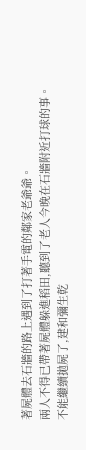著屍體去石牆的路上遇到了打著手電的鄰家老爺爺。
兩人不得已帶著屍體躲進稻田,聽到了老人今晚在石牆附近打球的事。
不能繼續拋屍了,建和彌生乾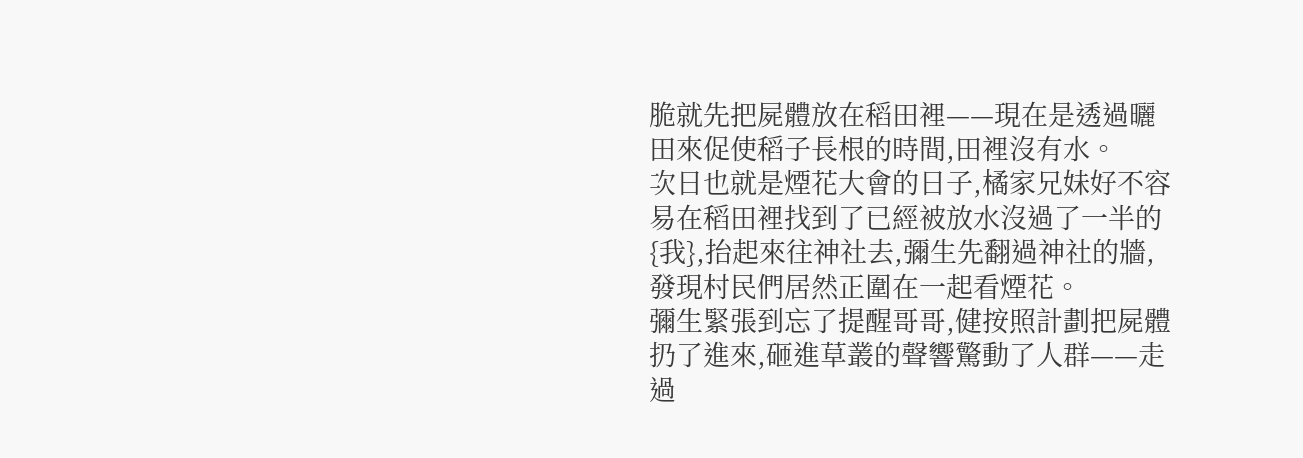脆就先把屍體放在稻田裡——現在是透過曬田來促使稻子長根的時間,田裡沒有水。
次日也就是煙花大會的日子,橘家兄妹好不容易在稻田裡找到了已經被放水沒過了一半的{我},抬起來往神社去,彌生先翻過神社的牆,發現村民們居然正圍在一起看煙花。
彌生緊張到忘了提醒哥哥,健按照計劃把屍體扔了進來,砸進草叢的聲響驚動了人群——走過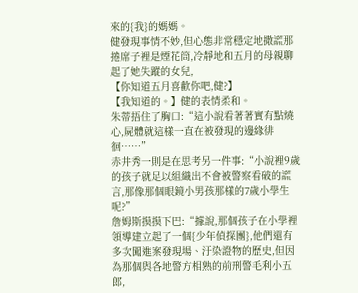來的{我}的媽媽。
健發現事情不妙,但心態非常穩定地撒謊那捲席子裡是煙花筒,冷靜地和五月的母親聊起了她失蹤的女兒,
【你知道五月喜歡你吧,健?】
【我知道的。】健的表情柔和。
朱蒂捂住了胸口:“這小說看著著實有點燒心,屍體就這樣一直在被發現的邊緣徘徊……”
赤井秀一則是在思考另一件事:“小說裡9歲的孩子就足以組織出不會被警察看破的謊言,那像那個眼鏡小男孩那樣的7歲小學生呢?”
詹姆斯摸摸下巴:“據說,那個孩子在小學裡領導建立起了一個{少年偵探團},他們還有多次闖進案發現場、汙染證物的歷史,但因為那個與各地警方相熟的前刑警毛利小五郎,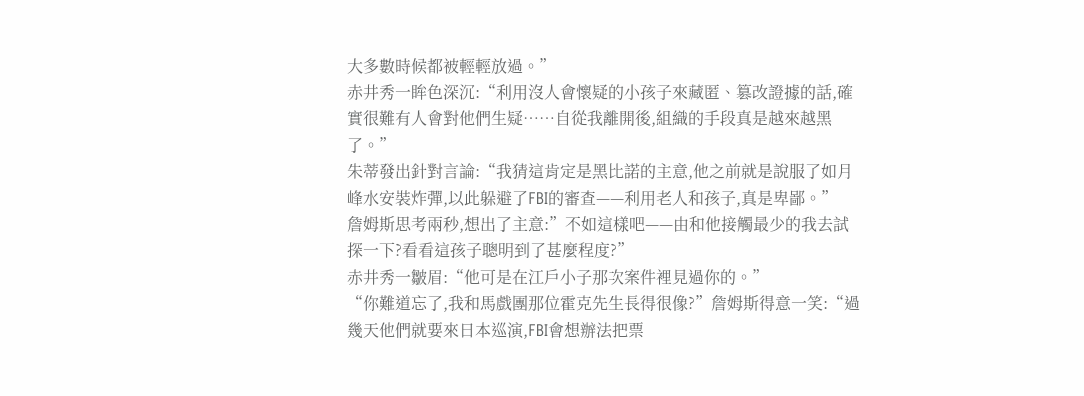大多數時候都被輕輕放過。”
赤井秀一眸色深沉:“利用沒人會懷疑的小孩子來藏匿、篡改證據的話,確實很難有人會對他們生疑……自從我離開後,組織的手段真是越來越黑了。”
朱蒂發出針對言論:“我猜這肯定是黑比諾的主意,他之前就是說服了如月峰水安裝炸彈,以此躲避了FBI的審查——利用老人和孩子,真是卑鄙。”
詹姆斯思考兩秒,想出了主意:”不如這樣吧——由和他接觸最少的我去試探一下?看看這孩子聰明到了甚麼程度?”
赤井秀一皺眉:“他可是在江戶小子那次案件裡見過你的。”
“你難道忘了,我和馬戲團那位霍克先生長得很像?”詹姆斯得意一笑:“過幾天他們就要來日本巡演,FBI會想辦法把票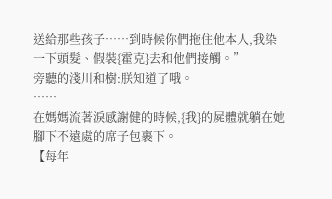送給那些孩子……到時候你們拖住他本人,我染一下頭髮、假裝{霍克}去和他們接觸。”
旁聽的淺川和樹:朕知道了哦。
……
在媽媽流著淚感謝健的時候,{我}的屍體就躺在她腳下不遠處的席子包裹下。
【每年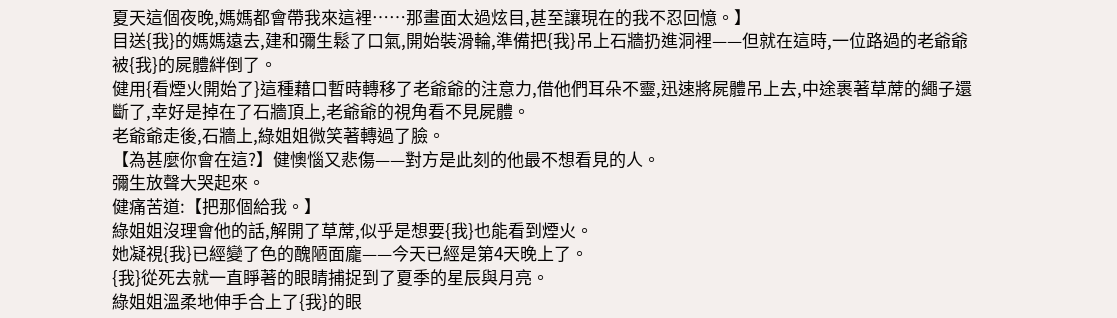夏天這個夜晚,媽媽都會帶我來這裡……那畫面太過炫目,甚至讓現在的我不忍回憶。】
目送{我}的媽媽遠去,建和彌生鬆了口氣,開始裝滑輪,準備把{我}吊上石牆扔進洞裡——但就在這時,一位路過的老爺爺被{我}的屍體絆倒了。
健用{看煙火開始了}這種藉口暫時轉移了老爺爺的注意力,借他們耳朵不靈,迅速將屍體吊上去,中途裹著草蓆的繩子還斷了,幸好是掉在了石牆頂上,老爺爺的視角看不見屍體。
老爺爺走後,石牆上,綠姐姐微笑著轉過了臉。
【為甚麼你會在這?】健懊惱又悲傷——對方是此刻的他最不想看見的人。
彌生放聲大哭起來。
健痛苦道:【把那個給我。】
綠姐姐沒理會他的話,解開了草蓆,似乎是想要{我}也能看到煙火。
她凝視{我}已經變了色的醜陋面龐——今天已經是第4天晚上了。
{我}從死去就一直睜著的眼睛捕捉到了夏季的星辰與月亮。
綠姐姐溫柔地伸手合上了{我}的眼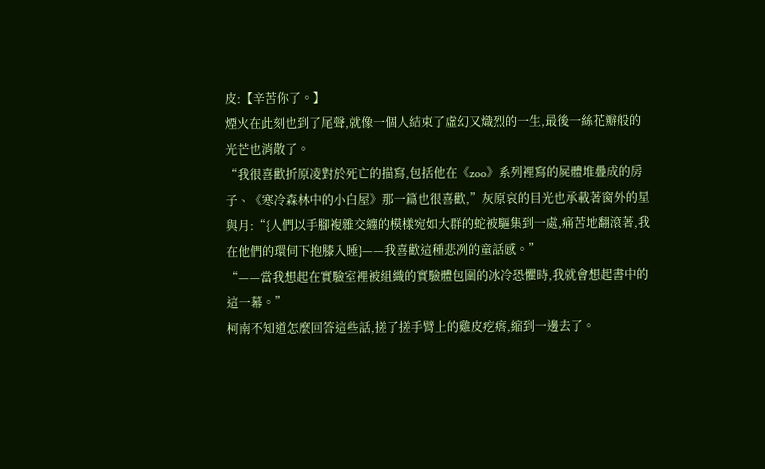皮:【辛苦你了。】
煙火在此刻也到了尾聲,就像一個人結束了虛幻又熾烈的一生,最後一絲花瓣般的光芒也消散了。
“我很喜歡折原凌對於死亡的描寫,包括他在《zoo》系列裡寫的屍體堆疊成的房子、《寒冷森林中的小白屋》那一篇也很喜歡,”灰原哀的目光也承載著窗外的星與月:“{人們以手腳複雜交纏的模樣宛如大群的蛇被驅集到一處,痛苦地翻滾著,我在他們的環伺下抱膝入睡}——我喜歡這種悲冽的童話感。”
“——當我想起在實驗室裡被組織的實驗體包圍的冰冷恐懼時,我就會想起書中的這一幕。”
柯南不知道怎麼回答這些話,搓了搓手臂上的雞皮疙瘩,縮到一邊去了。